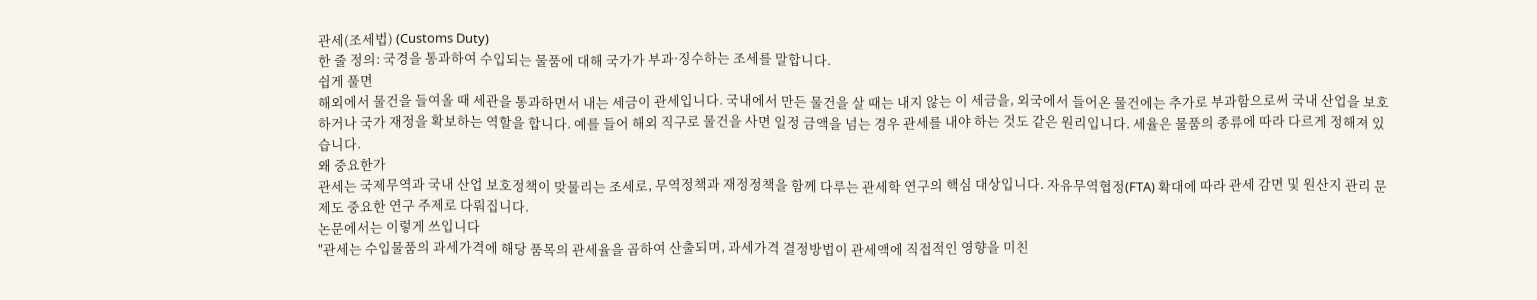관세(조세법) (Customs Duty)
한 줄 정의: 국경을 통과하여 수입되는 물품에 대해 국가가 부과·징수하는 조세를 말합니다.
쉽게 풀면
해외에서 물건을 들여올 때 세관을 통과하면서 내는 세금이 관세입니다. 국내에서 만든 물건을 살 때는 내지 않는 이 세금을, 외국에서 들어온 물건에는 추가로 부과함으로써 국내 산업을 보호하거나 국가 재정을 확보하는 역할을 합니다. 예를 들어 해외 직구로 물건을 사면 일정 금액을 넘는 경우 관세를 내야 하는 것도 같은 원리입니다. 세율은 물품의 종류에 따라 다르게 정해져 있습니다.
왜 중요한가
관세는 국제무역과 국내 산업 보호정책이 맞물리는 조세로, 무역정책과 재정정책을 함께 다루는 관세학 연구의 핵심 대상입니다. 자유무역협정(FTA) 확대에 따라 관세 감면 및 원산지 관리 문제도 중요한 연구 주제로 다뤄집니다.
논문에서는 이렇게 쓰입니다
"관세는 수입물품의 과세가격에 해당 품목의 관세율을 곱하여 산출되며, 과세가격 결정방법이 관세액에 직접적인 영향을 미친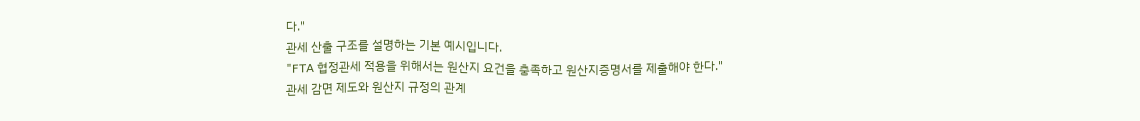다."
관세 산출 구조를 설명하는 기본 예시입니다.
"FTA 협정관세 적용을 위해서는 원산지 요건을 충족하고 원산지증명서를 제출해야 한다."
관세 감면 제도와 원산지 규정의 관계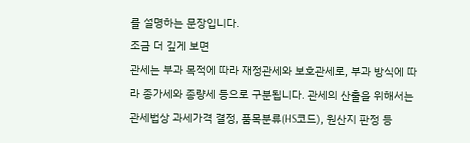를 설명하는 문장입니다.
조금 더 깊게 보면
관세는 부과 목적에 따라 재정관세와 보호관세로, 부과 방식에 따라 종가세와 종량세 등으로 구분됩니다. 관세의 산출을 위해서는 관세법상 과세가격 결정, 품목분류(HS코드), 원산지 판정 등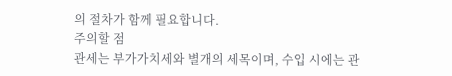의 절차가 함께 필요합니다.
주의할 점
관세는 부가가치세와 별개의 세목이며, 수입 시에는 관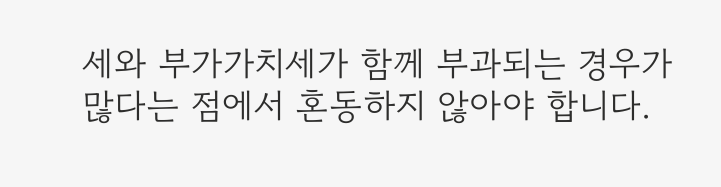세와 부가가치세가 함께 부과되는 경우가 많다는 점에서 혼동하지 않아야 합니다.